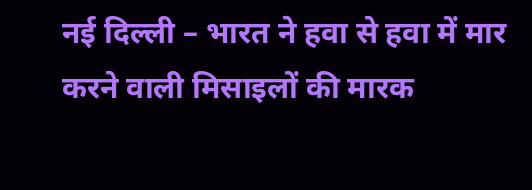नई दिल्ली – भारत ने हवा से हवा में मार करने वाली मिसाइलों की मारक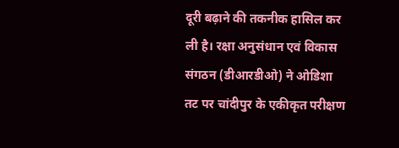दूरी बढ़ाने की तकनीक हासिल कर ली है। रक्षा अनुसंधान एवं विकास संगठन (डीआरडीओ) ने ओडिशा तट पर चांदीपुर के एकीकृत परीक्षण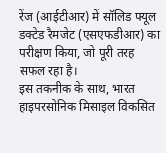रेंज (आईटीआर) में सॉलिड फ्यूल डक्टेड रैमजेट (एसएफडीआर) का परीक्षण किया, जो पूरी तरह सफल रहा है।
इस तकनीक के साथ, भारत हाइपरसोनिक मिसाइल विकसित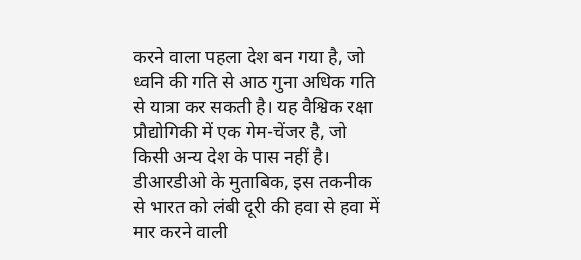करने वाला पहला देश बन गया है, जो ध्वनि की गति से आठ गुना अधिक गति से यात्रा कर सकती है। यह वैश्विक रक्षा प्रौद्योगिकी में एक गेम-चेंजर है, जो किसी अन्य देश के पास नहीं है।
डीआरडीओ के मुताबिक, इस तकनीक से भारत को लंबी दूरी की हवा से हवा में मार करने वाली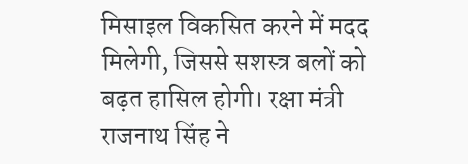मिसाइल विकसित करने में मदद मिलेगी, जिससे सशस्त्र बलों को बढ़त हासिल होगी। रक्षा मंत्री राजनाथ सिंह ने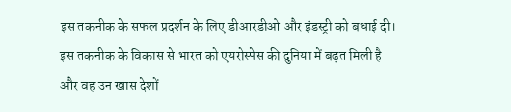इस तकनीक के सफल प्रदर्शन के लिए डीआरडीओ और इंडस्ट्री को बधाई दी।
इस तकनीक के विकास से भारत को एयरोस्पेस की दुनिया में बढ़त मिली है और वह उन खास देशों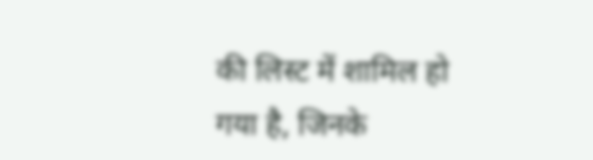की लिस्ट में शामिल हो गया है, जिनके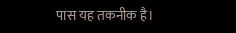पास यह तकनीक है।